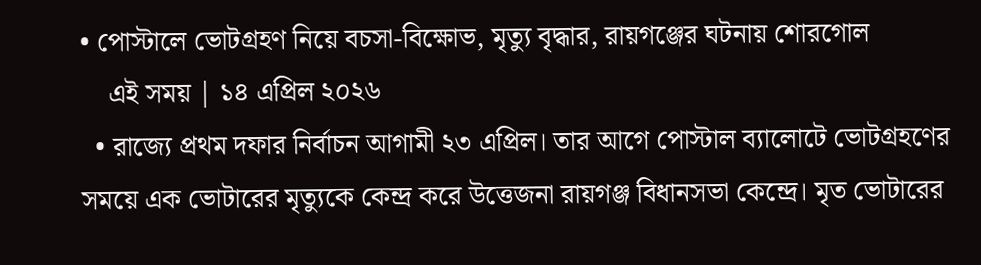• পোস্টালে ভোটগ্রহণ নিয়ে বচসা-বিক্ষোভ, মৃত্যু বৃদ্ধার, রায়গঞ্জের ঘটনায় শোরগোল
    এই সময় | ১৪ এপ্রিল ২০২৬
  • রাজ্যে প্রথম দফার নির্বাচন আগামী ২৩ এপ্রিল। তার আগে পোস্টাল ব্যালোটে ভোটগ্রহণের সময়ে এক ভোটারের মৃত্যুকে কেন্দ্র করে উত্তেজনা রায়গঞ্জ বিধানসভা কেন্দ্রে। মৃত ভোটারের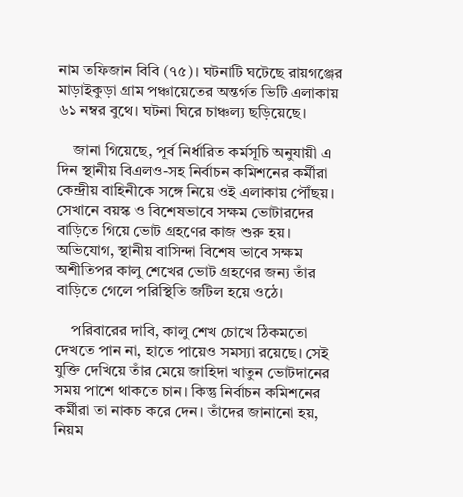নাম তফিজান বিবি (৭৫)। ঘটনাটি ঘটেছে রায়গঞ্জের মাড়াইকুড়া গ্রাম পঞ্চায়েতের অন্তর্গত ভিটি এলাকায় ৬১ নম্বর বুথে। ঘটনা ঘিরে চাঞ্চল্য ছড়িয়েছে।

    জানা গিয়েছে, পূর্ব নির্ধারিত কর্মসূচি অনুযায়ী এ দিন স্থানীয় বিএলও-সহ নির্বাচন কমিশনের কর্মীরা কেন্দ্রীয় বাহিনীকে সঙ্গে নিয়ে ওই এলাকায় পৌঁছয়। সেখানে বয়স্ক ও বিশেষভাবে সক্ষম ভোটারদের বাড়িতে গিয়ে ভোট গ্রহণের কাজ শুরু হয়। অভিযোগ, স্থানীয় বাসিন্দা বিশেষ ভাবে সক্ষম অশীতিপর কালু শেখের ভোট গ্রহণের জন্য তাঁর বাড়িতে গেলে পরিস্থিতি জটিল হয়ে ওঠে।

    পরিবারের দাবি, কালু শেখ চোখে ঠিকমতো দেখতে পান না, হাতে পায়েও সমস্যা রয়েছে। সেই যুক্তি দেখিয়ে তাঁর মেয়ে জাহিদা খাতুন ভোটদানের সময় পাশে থাকতে চান। কিন্তু নির্বাচন কমিশনের কর্মীরা তা নাকচ করে দেন। তাঁদের জানানো হয়, নিয়ম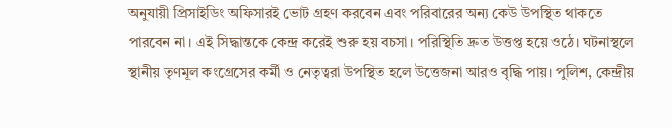অনুযায়ী প্রিসাইডিং অফিসারই ভোট গ্রহণ করবেন এবং পরিবারের অন্য কেউ উপস্থিত থাকতে পারবেন না। এই সিদ্ধান্তকে কেন্দ্র করেই শুরু হয় বচসা। পরিস্থিতি দ্রুত উত্তপ্ত হয়ে ওঠে। ঘটনাস্থলে স্থানীয় তৃণমূল কংগ্রেসের কর্মী ও নেতৃত্বরা উপস্থিত হলে উত্তেজনা আরও বৃদ্ধি পায়। পুলিশ, কেন্দ্রীয়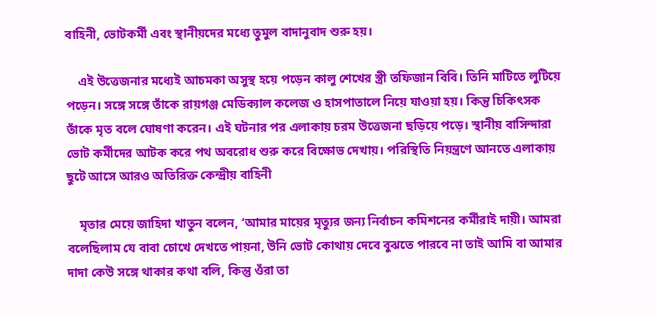বাহিনী, ভোটকর্মী এবং স্থানীয়দের মধ্যে তুমুল বাদানুবাদ শুরু হয়।

    এই উত্তেজনার মধ্যেই আচমকা অসুস্থ হয়ে পড়েন কালু শেখের স্ত্রী তফিজান বিবি। তিনি মাটিতে লুটিয়ে পড়েন। সঙ্গে সঙ্গে তাঁকে রায়গঞ্জ মেডিক্যাল কলেজ ও হাসপাতালে নিয়ে যাওয়া হয়। কিন্তু চিকিৎসক তাঁকে মৃত বলে ঘোষণা করেন। এই ঘটনার পর এলাকায় চরম উত্তেজনা ছড়িয়ে পড়ে। স্থানীয় বাসিন্দারা ভোট কর্মীদের আটক করে পথ অবরোধ শুরু করে বিক্ষোভ দেখায়। পরিস্থিতি নিয়ন্ত্রণে আনতে এলাকায় ছুটে আসে আরও অতিরিক্ত কেন্দ্রীয় বাহিনী

    মৃতার মেয়ে জাহিদা খাতুন বলেন, ‘আমার মায়ের মৃত্যুর জন্য নির্বাচন কমিশনের কর্মীরাই দায়ী। আমরা বলেছিলাম যে বাবা চোখে দেখতে পায়না, উনি ভোট কোথায় দেবে বুঝতে পারবে না তাই আমি বা আমার দাদা কেউ সঙ্গে থাকার কথা বলি, কিন্তু ওঁরা তা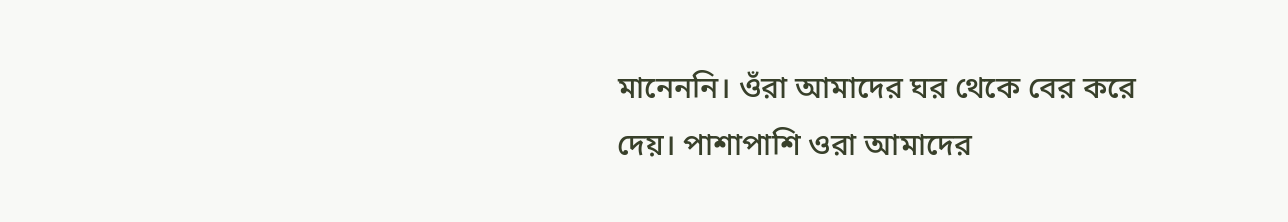মানেননি। ওঁরা আমাদের ঘর থেকে বের করে দেয়। পাশাপাশি ওরা আমাদের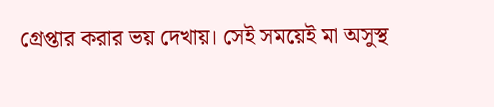গ্রেপ্তার করার ভয় দেখায়। সেই সময়েই মা অসুস্থ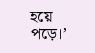হয়ে পড়ে।’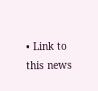• Link to this news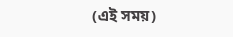(এই সময়)